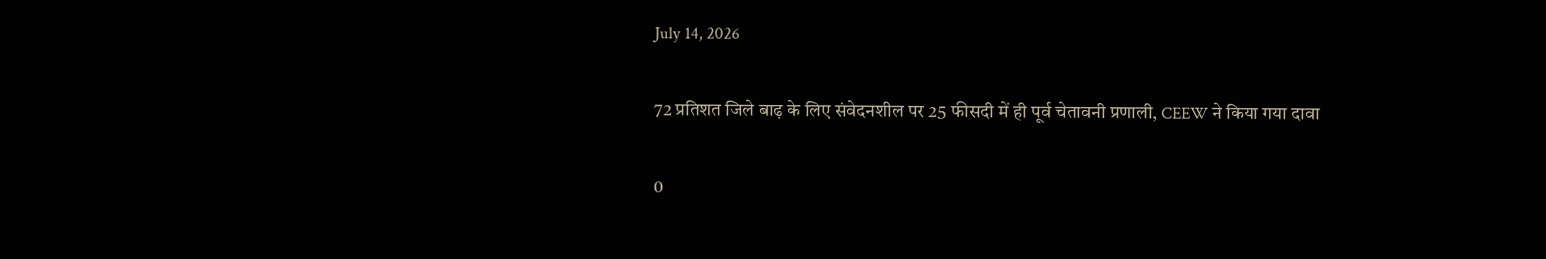July 14, 2026

72 प्रतिशत जिले बाढ़ के लिए संवेदनशील पर 25 फीसदी में ही पूर्व चेतावनी प्रणाली, CEEW ने किया गया दावा

0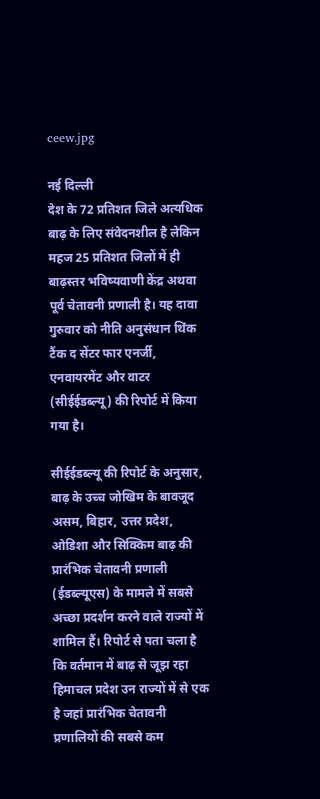ceew.jpg

नई दिल्ली
देश के 72 प्रतिशत जिले अत्यधिक बाढ़ के लिए संवेदनशील है लेकिन महज 25 प्रतिशत जिलों में ही बाढ़स्तर भविष्यवाणी केंद्र अथवा पूर्व चेतावनी प्रणाली है। यह दावा गुरुवार को नीति अनुसंधान थिंक टैंक द सेंटर फार एनर्जी, एनवायरमेंट और वाटर (सीईईडब्ल्यू) की रिपोर्ट में किया गया है।

सीईईडब्ल्यू की रिपोर्ट के अनुसार, बाढ़ के उच्च जोखिम के बावजूद असम, बिहार, उत्तर प्रदेश, ओडिशा और सिक्किम बाढ़ की प्रारंभिक चेतावनी प्रणाली (ईडब्ल्यूएस) के मामले में सबसे अच्छा प्रदर्शन करने वाले राज्यों में शामिल हैं। रिपोर्ट से पता चला है कि वर्तमान में बाढ़ से जूझ रहा हिमाचल प्रदेश उन राज्यों में से एक है जहां प्रारंभिक चेतावनी प्रणालियों की सबसे कम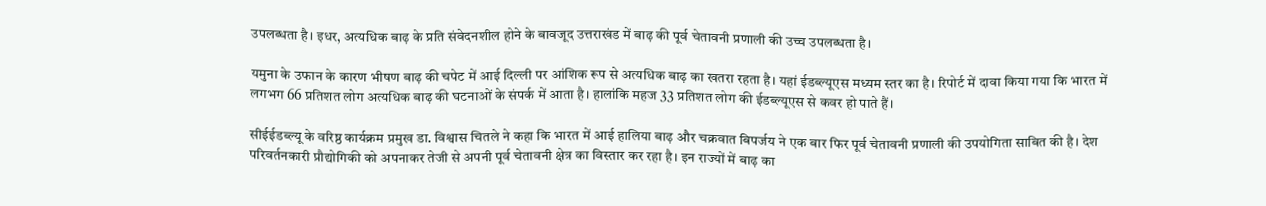उपलब्धता है। इधर, अत्यधिक बाढ़ के प्रति संवेदनशील होने के बावजूद उत्तराखंड में बाढ़ की पूर्व चेतावनी प्रणाली की उच्च उपलब्धता है।

यमुना के उफान के कारण भीषण बाढ़ की चपेट में आई दिल्ली पर आंशिक रूप से अत्यधिक बाढ़ का खतरा रहता है। यहां ईडब्ल्यूएस मध्यम स्तर का है। रिपोर्ट में दावा किया गया कि भारत में लगभग 66 प्रतिशत लोग अत्यधिक बाढ़ की घटनाओं के संपर्क में आता है। हालांकि महज 33 प्रतिशत लोग की ईडब्ल्यूएस से कवर हो पाते हैं।

सीईईडब्ल्यू के वरिष्ठ कार्यक्रम प्रमुख डा. विश्वास चितले ने कहा कि भारत में आई हालिया बाढ़ और चक्रवात बिपर्जय ने एक बार फिर पूर्व चेतावनी प्रणाली की उपयोगिता साबित की है। देश परिवर्तनकारी प्रौद्योगिकी को अपनाकर तेजी से अपनी पूर्व चेतावनी क्षेत्र का विस्तार कर रहा है। इन राज्यों में बाढ़ का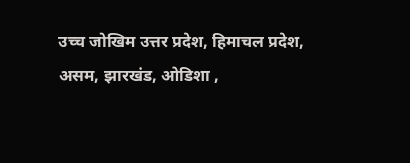उच्च जोखिम उत्तर प्रदेश, हिमाचल प्रदेश, असम, झारखंड, ओडिशा ,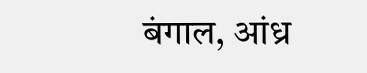बंगाल, आंध्र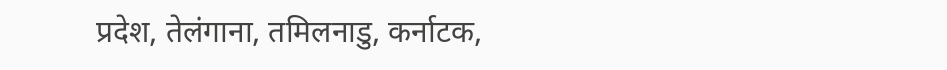प्रदेश, तेलंगाना, तमिलनाडु, कर्नाटक,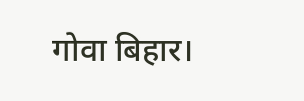गोवा बिहार।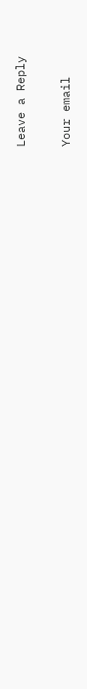Leave a Reply

Your email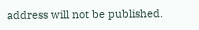address will not be published.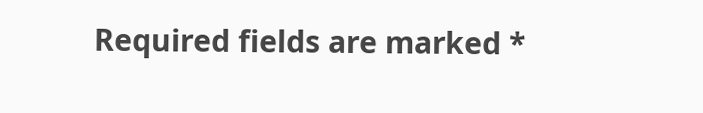Required fields are marked *